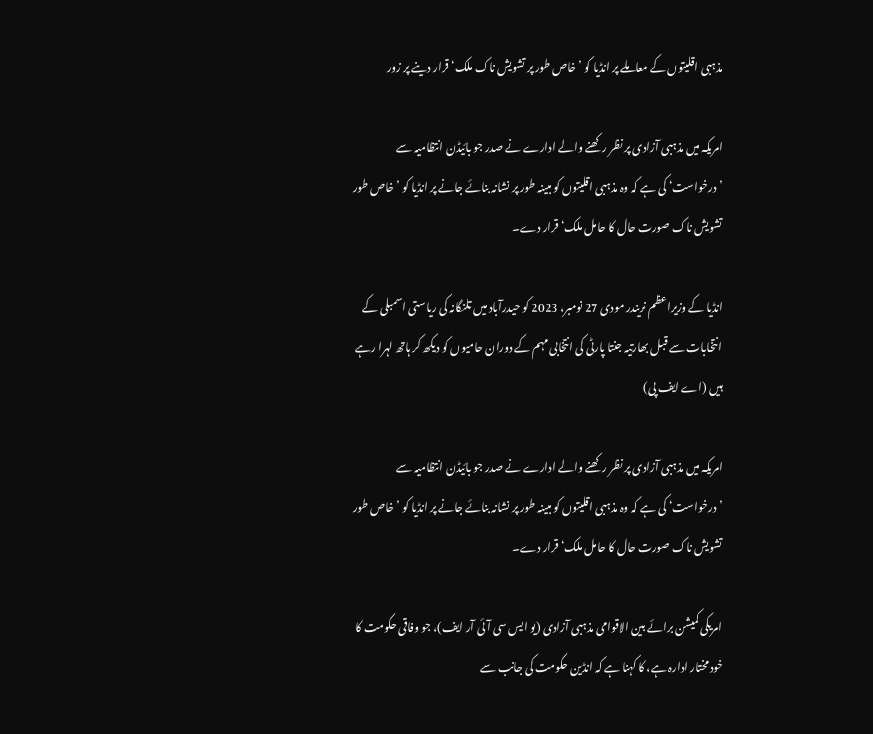مذہبی اقلیتوں کے معاملے پر انڈیا کو ’خاص طور پر تشویش ناک ملک‘ قرار دینے پر زور

امریکہ میں مذہبی آزادی پر نظر رکھنے والے ادارے نے صدر جو بائیڈن انتظامیہ سے ’درخواست‘ کی ہے کہ وہ مذہبی اقلیتوں کو مبینہ طور پر نشانہ بنائے جانے پر انڈیا کو ’خاص طور تشویش ناک صورت حال کا حامل ملک‘ قرار دے۔

انڈیا کے وزیراعظم نریندر مودی 27 نومبر، 2023 کو حیدرآباد میں تلنگانہ کی ریاستی اسمبلی کے انتخابات سے قبل بھارتیہ جنتا پارٹی کی انتخابی مہم کے دوران حامیوں کو دیکھ کر ہاتھ لہرا رہے ہیں (اے ایف پی)

امریکہ میں مذہبی آزادی پر نظر رکھنے والے ادارے نے صدر جو بائیڈن انتظامیہ سے ’درخواست‘ کی ہے کہ وہ مذہبی اقلیتوں کو مبینہ طور پر نشانہ بنائے جانے پر انڈیا کو ’خاص طور تشویش ناک صورت حال کا حامل ملک‘ قرار دے۔

امریکی کمیشن برائے بین الاقوامی مذہبی آزادی (یو ایس سی آئی آر ایف)، جو وفاقی حکومت کا خود مختار ادارہ ہے، کا کہنا ہے کہ انڈین حکومت کی جانب سے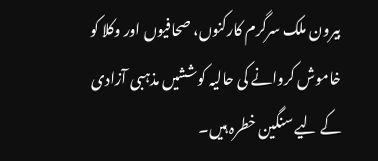بیرون ملک سرگرم کارکنوں، صحافیوں اور وکلا کو خاموش کروانے کی حالیہ کوششیں مذہبی آزادی کے لیے سنگین خطرہ ہیں۔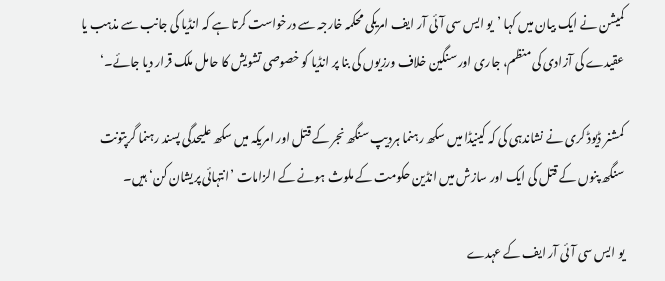کمیشن نے ایک بیان میں کہا ’یو ایس سی آئی آر ایف امریکی محکمہ خارجہ سے درخواست کرتا ہے کہ انڈیا کی جانب سے مذہب یا عقیدے کی آزادی کی منظم، جاری اور سنگین خلاف ورزیوں کی بنا پر انڈیا کو خصوصی تشویش کا حامل ملک قرار دیا جائے۔‘

کمشنر ڈیوڈ کری نے نشاندہی کی کہ کینیڈا میں سکھ رہنما ہردیپ سنگھ نجر کے قتل اور امریکہ میں سکھ علیحدگی پسند رہنما گرپتونت سنگھ پنوں کے قتل کی ایک اور سازش میں انڈین حکومت کے ملوث ہونے کے الزامات ’انتہائی پریشان کن‘ ہیں۔

یو ایس سی آئی آر ایف کے عہدے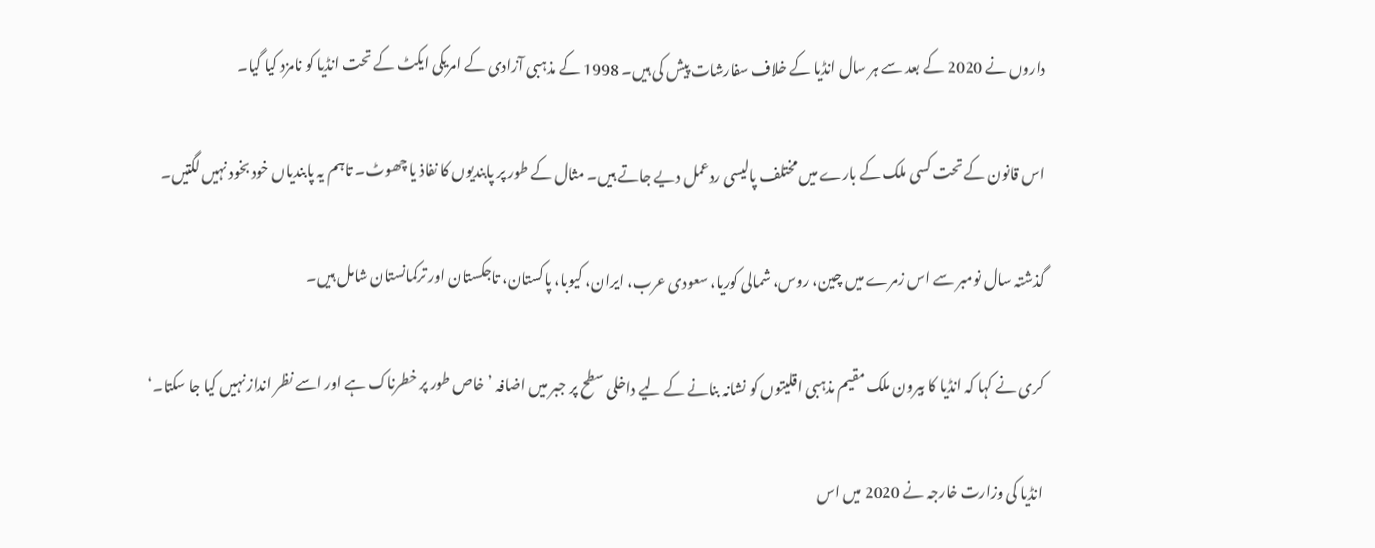داروں نے 2020 کے بعد سے ہر سال انڈیا کے خلاف سفارشات پیش کی ہیں۔ 1998 کے مذہبی آزادی کے امریکی ایکٹ کے تحت انڈیا کو نامزد کیا گیا۔

اس قانون کے تحت کسی ملک کے بارے میں مختلف پالیسی ردعمل دیے جاتے ہیں۔ مثال کے طور پر پابندیوں کا نفاذ یا چھوٹ۔ تاہم یہ پابندیاں خود بخود نہیں لگتیں۔

گذشتہ سال نومبر سے اس زمرے میں چین، روس، شمالی کوریا، سعودی عرب، ایران، کیوبا، پاکستان، تاجکستان اور ترکمانستان شامل ہیں۔

کری نے کہا کہ انڈیا کا بیرون ملک مقیم مذہبی اقلیتوں کو نشانہ بنانے کے لیے داخلی سطح پر جبر میں اضافہ ’خاص طور پر خطرناک ہے اور اسے نظر انداز نہیں کیا جا سکتا۔‘

انڈیا کی وزارت خارجہ نے 2020 میں اس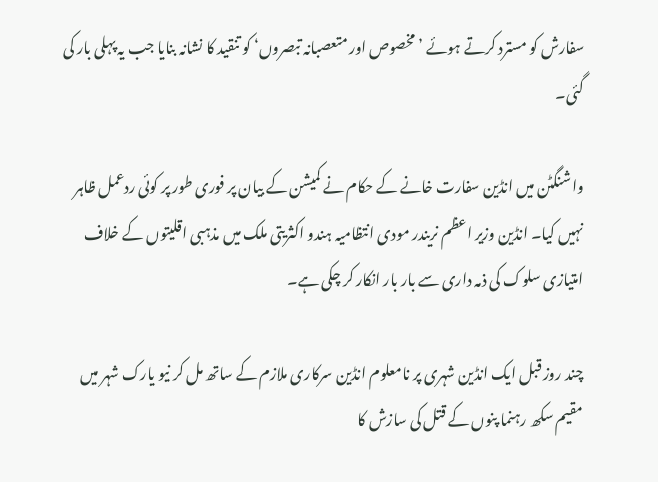سفارش کو مسترد کرتے ہوئے ’مخصوص اور متعصبانہ تبصروں‘ کو تنقید کا نشانہ بنایا جب یہ پہلی بار کی گئی۔

واشنگٹن میں انڈین سفارت خانے کے حکام نے کمیشن کے بیان پر فوری طور پر کوئی ردعمل ظاہر نہیں کیا۔ انڈین وزیر اعظم نریندر مودی انتظامیہ ہندو اکثریتی ملک میں مذہبی اقلیتوں کے خلاف امتیازی سلوک کی ذمہ داری سے بار بار انکار کر چکی ہے۔

چند روز قبل ایک انڈین شہری پر نامعلوم انڈین سرکاری ملازم کے ساتھ مل کر نیو یارک شہر میں مقیم سکھ رہنما پنوں کے قتل کی سازش کا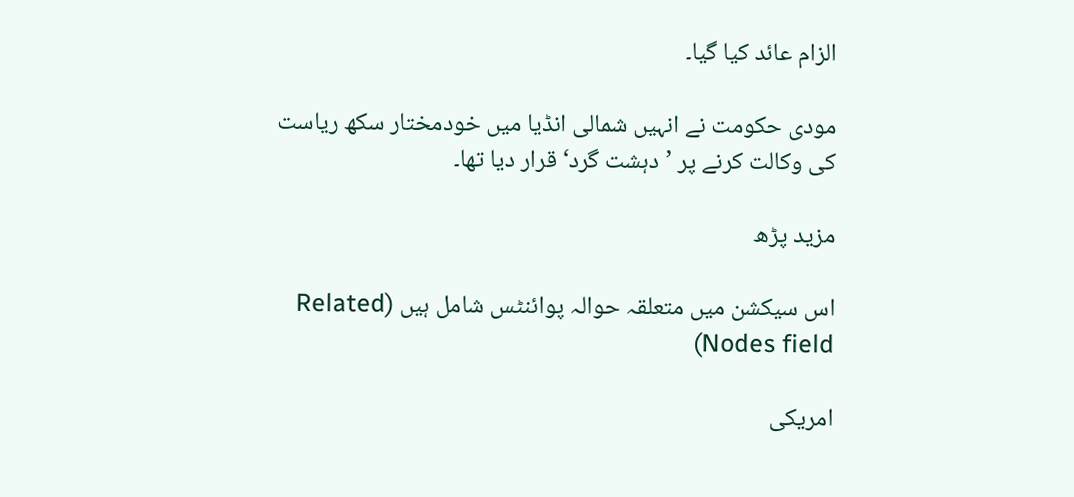الزام عائد کیا گیا۔

مودی حکومت نے انہیں شمالی انڈیا میں خودمختار سکھ ریاست کی وکالت کرنے پر ’دہشت گرد‘ قرار دیا تھا۔

مزید پڑھ

اس سیکشن میں متعلقہ حوالہ پوائنٹس شامل ہیں (Related Nodes field)

امریکی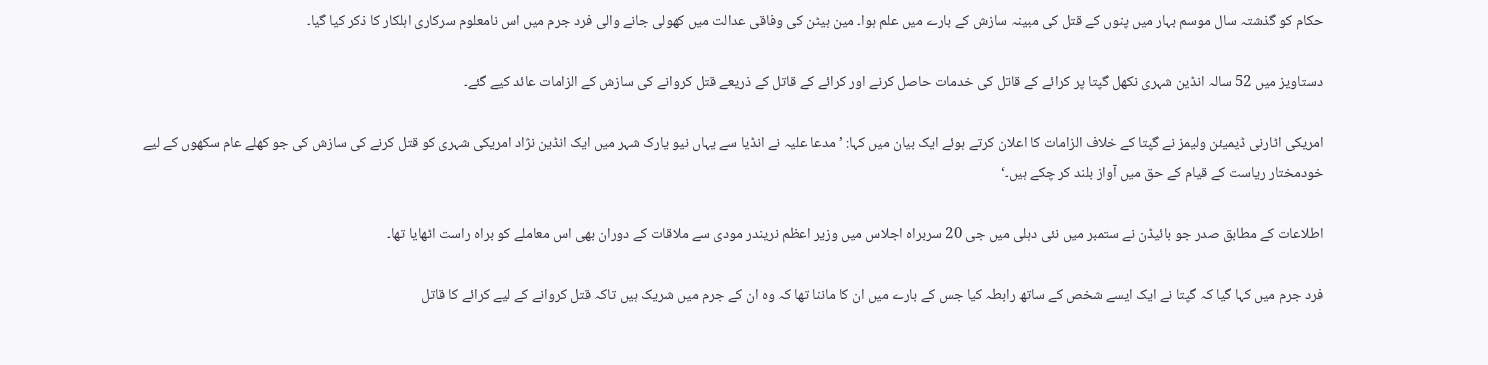حکام کو گذشتہ سال موسم بہار میں پنوں کے قتل کی مبینہ سازش کے بارے میں علم ہوا۔ مین ہیٹن کی وفاقی عدالت میں کھولی جانے والی فرد جرم میں اس نامعلوم سرکاری اہلکار کا ذکر کیا گیا۔

دستاویز میں 52 سالہ انڈین شہری نکھل گپتا پر کرائے کے قاتل کی خدمات حاصل کرنے اور کرائے کے قاتل کے ذریعے قتل کروانے کی سازش کے الزامات عائد کیے گئے۔

امریکی اٹارنی ڈیمیئن ولیمز نے گپتا کے خلاف الزامات کا اعلان کرتے ہوئے ایک بیان میں کہا: ’مدعا علیہ نے انڈیا سے یہاں نیو یارک شہر میں ایک انڈین نژاد امریکی شہری کو قتل کرنے کی سازش کی جو کھلے عام سکھوں کے لیے خودمختار ریاست کے قیام کے حق میں آواز بلند کر چکے ہیں۔‘

اطلاعات کے مطابق صدر جو بائیڈن نے ستمبر میں نئی دہلی میں جی 20 سربراہ اجلاس میں وزیر اعظم نریندر مودی سے ملاقات کے دوران بھی اس معاملے کو براہ راست اٹھایا تھا۔

فرد جرم میں کہا گیا کہ گپتا نے ایک ایسے شخص کے ساتھ رابطہ کیا جس کے بارے میں ان کا ماننا تھا کہ وہ ان کے جرم میں شریک ہیں تاکہ قتل کروانے کے لیے کرائے کا قاتل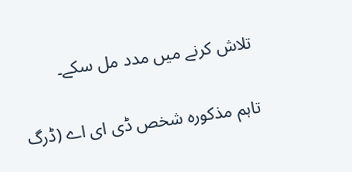تلاش کرنے میں مدد مل سکے۔

تاہم مذکورہ شخص ڈی ای اے (ڈرگ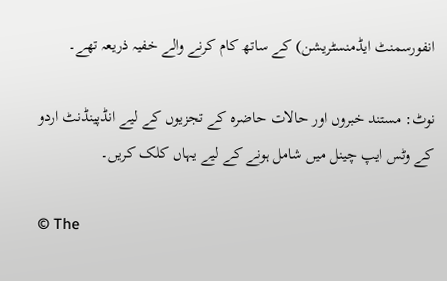انفورسمنٹ ایڈمنسٹریشن) کے ساتھ کام کرنے والے خفیہ ذریعہ تھے۔

نوٹ: مستند خبروں اور حالات حاضرہ کے تجزیوں کے لیے انڈپینڈنٹ اردو کے وٹس ایپ چینل میں شامل ہونے کے لیے یہاں کلک کریں۔

© The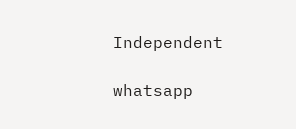Independent

whatsapp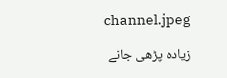channel.jpeg

زیادہ پڑھی جانے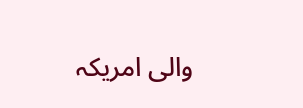والی امریکہ